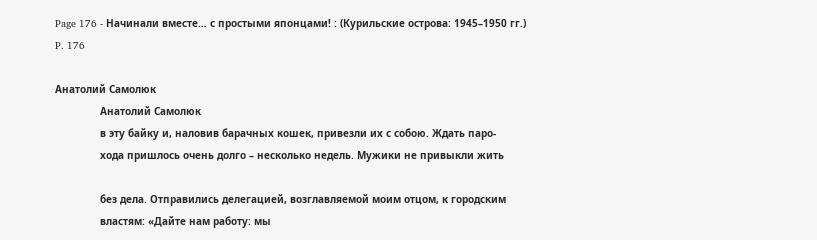Page 176 - Начинали вместе… с простыми японцами! : (Курильские острова: 1945–1950 гг.)
P. 176

Анатолий Самолюк
               Анатолий Самолюк
               в эту байку и, наловив барачных кошек, привезли их с собою. Ждать паро-
               хода пришлось очень долго – несколько недель. Мужики не привыкли жить

               без дела. Отправились делегацией, возглавляемой моим отцом, к городским
               властям: «Дайте нам работу: мы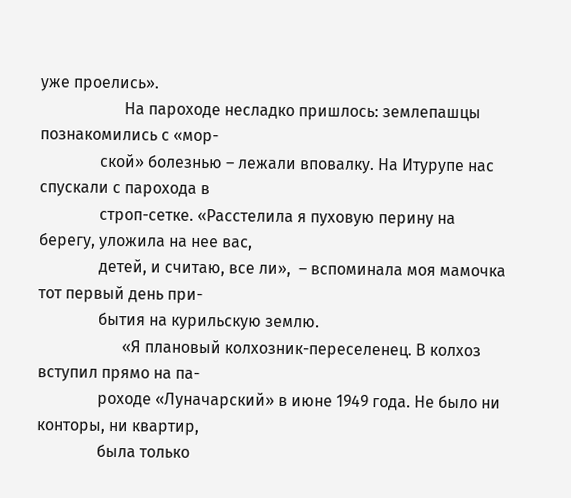уже проелись».
                     На пароходе несладко пришлось: землепашцы познакомились с «мор-
               ской» болезнью – лежали вповалку. На Итурупе нас спускали с парохода в
               строп-сетке. «Расстелила я пуховую перину на берегу, уложила на нее вас,
               детей, и считаю, все ли»,  – вспоминала моя мамочка тот первый день при-
               бытия на курильскую землю.
                     «Я плановый колхозник-переселенец. В колхоз вступил прямо на па-
               роходе «Луначарский» в июне 1949 года. Не было ни конторы, ни квартир,
               была только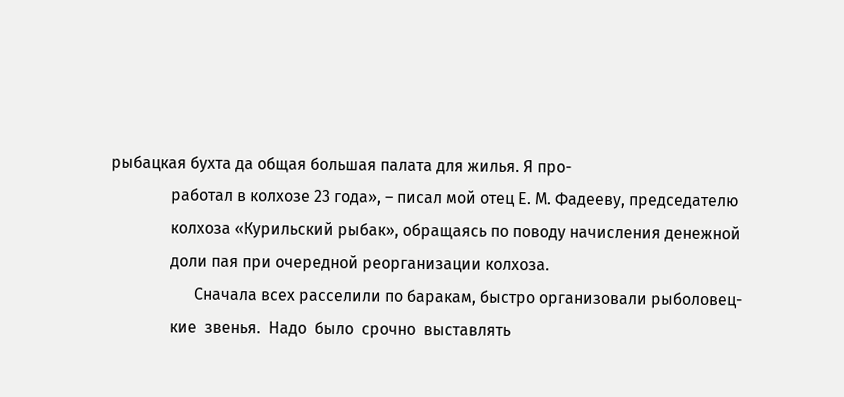рыбацкая бухта да общая большая палата для жилья. Я про-
               работал в колхозе 23 года», – писал мой отец Е. М. Фадееву, председателю
               колхоза «Курильский рыбак», обращаясь по поводу начисления денежной
               доли пая при очередной реорганизации колхоза.
                     Сначала всех расселили по баракам, быстро организовали рыболовец-
               кие  звенья.  Надо  было  срочно  выставлять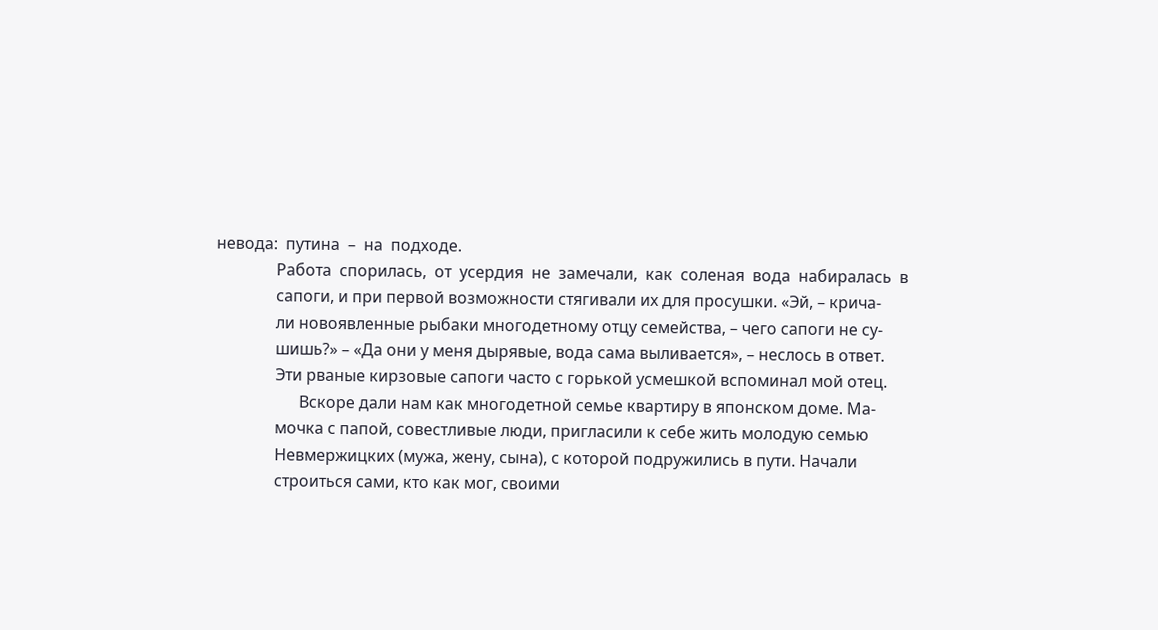невода:  путина  –  на  подходе.
               Работа  спорилась,  от  усердия  не  замечали,  как  соленая  вода  набиралась  в
               сапоги, и при первой возможности стягивали их для просушки. «Эй, – крича-
               ли новоявленные рыбаки многодетному отцу семейства, – чего сапоги не су-
               шишь?» – «Да они у меня дырявые, вода сама выливается», – неслось в ответ.
               Эти рваные кирзовые сапоги часто с горькой усмешкой вспоминал мой отец.
                     Вскоре дали нам как многодетной семье квартиру в японском доме. Ма-
               мочка с папой, совестливые люди, пригласили к себе жить молодую семью
               Невмержицких (мужа, жену, сына), с которой подружились в пути. Начали
               строиться сами, кто как мог, своими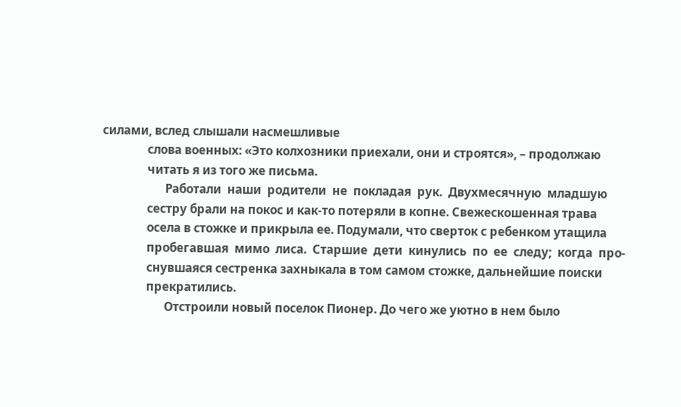силами, вслед слышали насмешливые
               слова военных: «Это колхозники приехали, они и строятся», – продолжаю
               читать я из того же письма.
                     Работали  наши  родители  не  покладая  рук.  Двухмесячную  младшую
               сестру брали на покос и как-то потеряли в копне. Свежескошенная трава
               осела в стожке и прикрыла ее. Подумали, что сверток с ребенком утащила
               пробегавшая  мимо  лиса.  Старшие  дети  кинулись  по  ее  следу;  когда  про-
               снувшаяся сестренка захныкала в том самом стожке, дальнейшие поиски
               прекратились.
                     Отстроили новый поселок Пионер. До чего же уютно в нем было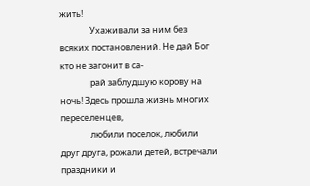жить!
               Ухаживали за ним без всяких постановлений. Не дай Бог кто не загонит в са-
               рай заблудшую корову на ночь! Здесь прошла жизнь многих переселенцев,
               любили поселок, любили друг друга, рожали детей, встречали праздники и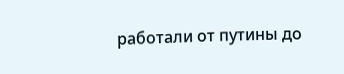работали от путины до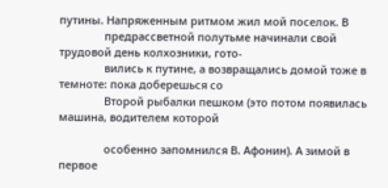путины. Напряженным ритмом жил мой поселок. В
               предрассветной полутьме начинали свой трудовой день колхозники, гото-
               вились к путине, а возвращались домой тоже в темноте: пока доберешься со
               Второй рыбалки пешком (это потом появилась машина, водителем которой

               особенно запомнился В. Афонин). А зимой в первое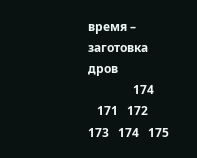время – заготовка дров
               174
   171   172   173   174   175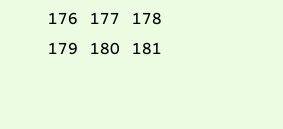176   177   178   179   180   181